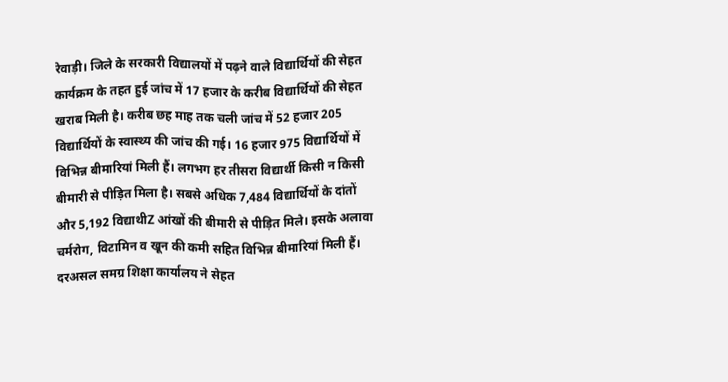रेवाड़ी। जिले के सरकारी विद्यालयों में पढ़ने वाले विद्यार्थियों की सेहत कार्यक्रम के तहत हुई जांच में 17 हजार के करीब विद्यार्थियों की सेहत खराब मिली है। करीब छह माह तक चली जांच में 52 हजार 205 विद्यार्थियों के स्वास्थ्य की जांच की गई। 16 हजार 975 विद्यार्थियों में विभिन्न बीमारियां मिली हैं। लगभग हर तीसरा विद्यार्थी किसी न किसी बीमारी से पीड़ित मिला है। सबसे अधिक 7,484 विद्यार्थियों के दांतों और 5,192 विद्याथीZ आंखों की बीमारी से पीड़ित मिले। इसके अलावा चर्मरोग, विटामिन व खून की कमी सहित विभिन्न बीमारियां मिली हैं।
दरअसल समग्र शिक्षा कार्यालय ने सेहत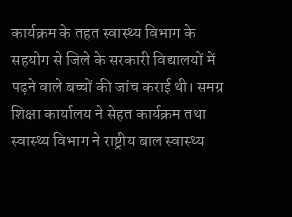कार्यक्रम के तहत स्वास्थ्य विभाग के सहयोग से जिले के सरकारी विद्यालयों में पढ़ने वाले बच्चों की जांच कराई थी। समग्र शिक्षा कार्यालय ने सेहत कार्यक्रम तथा स्वास्थ्य विभाग ने राष्ट्रीय बाल स्वास्थ्य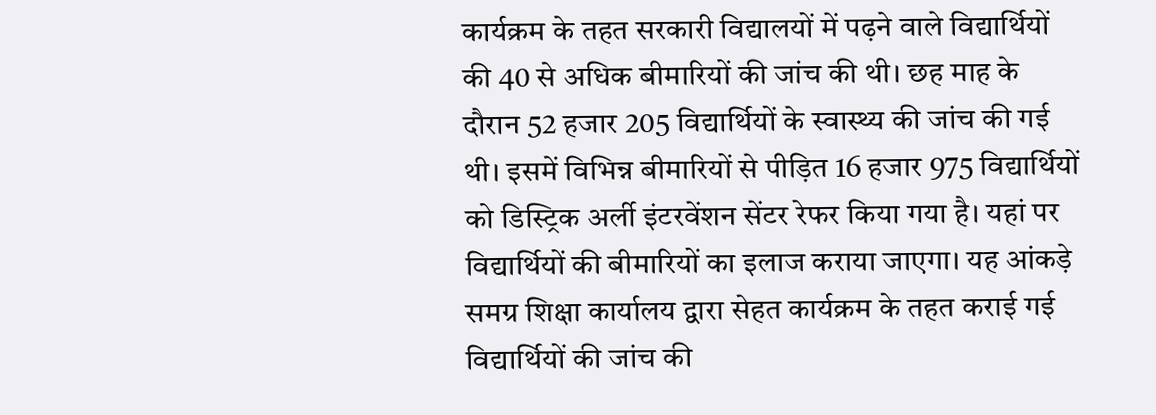कार्यक्रम के तहत सरकारी विद्यालयों में पढ़ने वाले विद्यार्थियों की 40 से अधिक बीमारियों की जांच की थी। छह माह के दौरान 52 हजार 205 विद्यार्थियों के स्वास्थ्य की जांच की गई थी। इसमें विभिन्न बीमारियों से पीड़ित 16 हजार 975 विद्यार्थियों को डिस्ट्रिक अर्ली इंटरवेंशन सेंटर रेफर किया गया है। यहां पर विद्यार्थियों की बीमारियों का इलाज कराया जाएगा। यह आंकड़े समग्र शिक्षा कार्यालय द्वारा सेहत कार्यक्रम के तहत कराई गई विद्यार्थियों की जांच की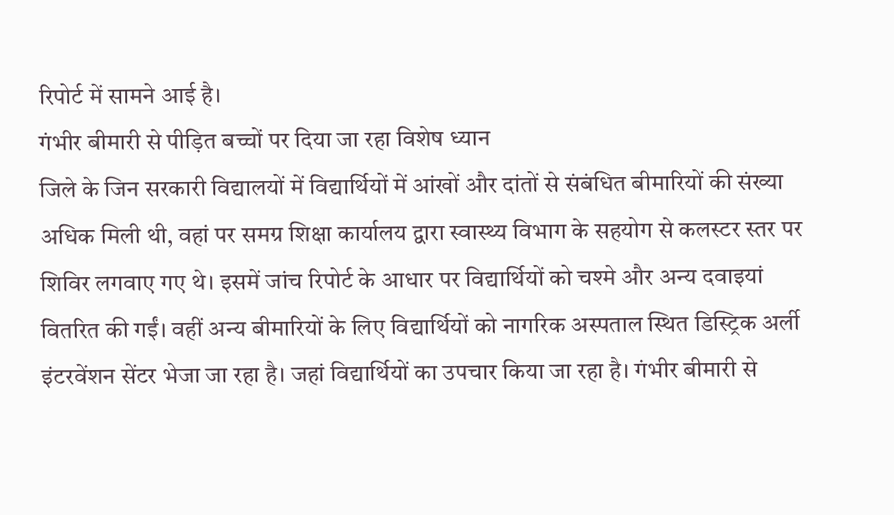रिपोर्ट में सामने आई है।
गंभीर बीमारी से पीड़ित बच्चों पर दिया जा रहा विशेष ध्यान
जिले के जिन सरकारी विद्यालयों में विद्यार्थियों में आंखों और दांतों से संबंधित बीमारियों की संख्या अधिक मिली थी, वहां पर समग्र शिक्षा कार्यालय द्वारा स्वास्थ्य विभाग के सहयोग से कलस्टर स्तर पर शिविर लगवाए गए थे। इसमें जांच रिपोर्ट के आधार पर विद्यार्थियों को चश्मे और अन्य दवाइयां वितरित की गईं। वहीं अन्य बीमारियों के लिए विद्यार्थियों को नागरिक अस्पताल स्थित डिस्ट्रिक अर्ली इंटरवेंशन सेंटर भेजा जा रहा है। जहां विद्यार्थियों का उपचार किया जा रहा है। गंभीर बीमारी से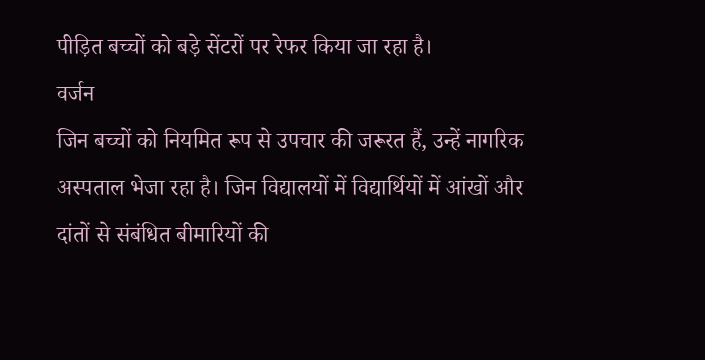पीड़ित बच्चों को बड़े सेंटरों पर रेफर किया जा रहा है।
वर्जन
जिन बच्चों को नियमित रूप से उपचार की जरूरत हैं, उन्हें नागरिक अस्पताल भेजा रहा है। जिन विद्यालयों में विद्यार्थियों में आंखों और दांतों से संबंधित बीमारियों की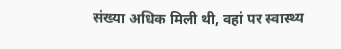संख्या अधिक मिली थी, वहां पर स्वास्थ्य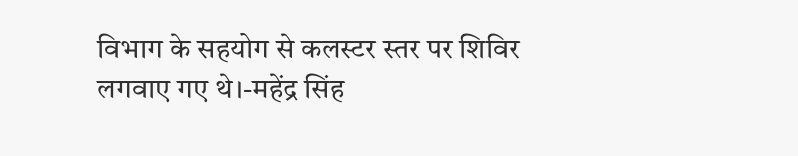विभाग के सहयोग से कलस्टर स्तर पर शिविर लगवाए गए थे।-महेंद्र सिंह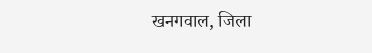खनगवाल, जिला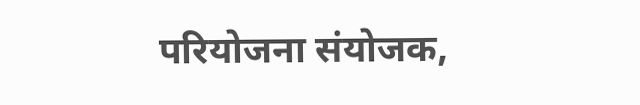परियोजना संयोजक,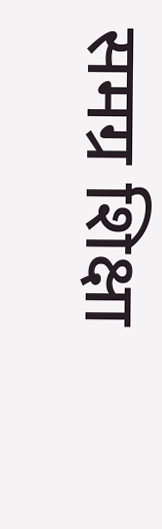समग्र शिक्षा